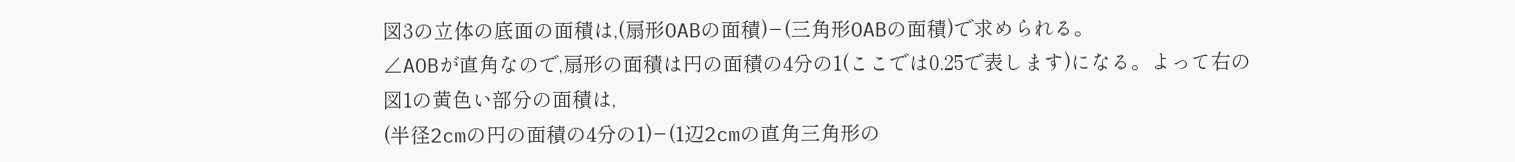図3の立体の底面の面積は,(扇形OABの面積)−(三角形OABの面積)で求められる。
∠AOBが直角なので,扇形の面積は円の面積の4分の1(ここでは0.25で表します)になる。よって右の図1の黄色い部分の面積は,
(半径2cmの円の面積の4分の1)−(1辺2cmの直角三角形の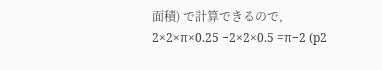面積) で計算できるので,
2×2×π×0.25 −2×2×0.5 =π−2 (p2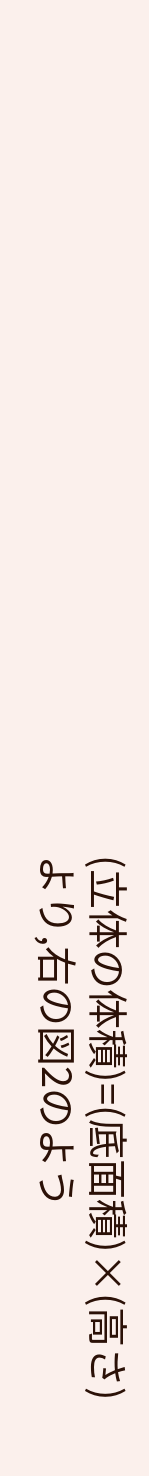(立体の体積)=(底面積)×(高さ)
より,右の図2のよう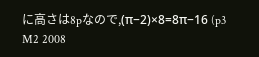に高さは8pなので,(π−2)×8=8π−16 (p3
M2 2008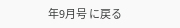年9月号 に戻る